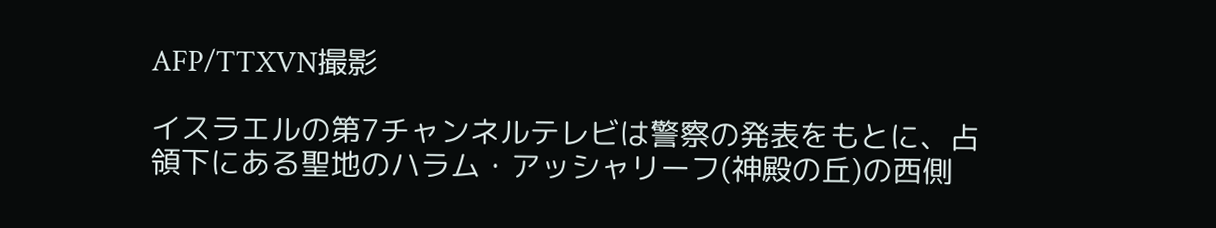AFP/TTXVN撮影

イスラエルの第7チャンネルテレビは警察の発表をもとに、占領下にある聖地のハラム・アッシャリーフ(神殿の丘)の西側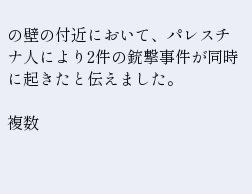の壁の付近において、パレスチナ人により2件の銃撃事件が同時に起きたと伝えました。

複数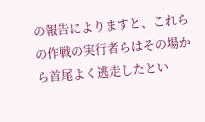の報告によりますと、これらの作戦の実行者らはその場から首尾よく逃走したとい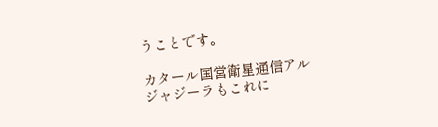うことです。

カタール国営衛星通信アルジャジーラもこれに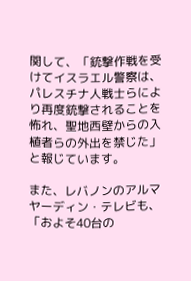関して、「銃撃作戦を受けてイスラエル警察は、パレスチナ人戦士らにより再度銃撃されることを怖れ、聖地西壁からの入植者らの外出を禁じた」と報じています。

また、レバノンのアルマヤーディン・テレビも、「およそ40台の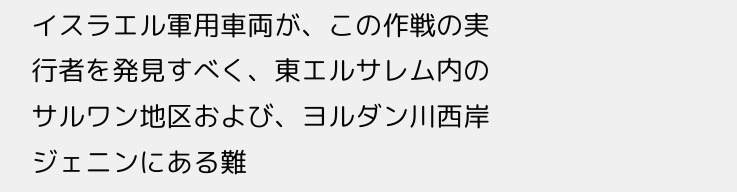イスラエル軍用車両が、この作戦の実行者を発見すべく、東エルサレム内のサルワン地区および、ヨルダン川西岸ジェニンにある難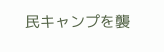民キャンプを襲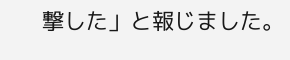撃した」と報じました。